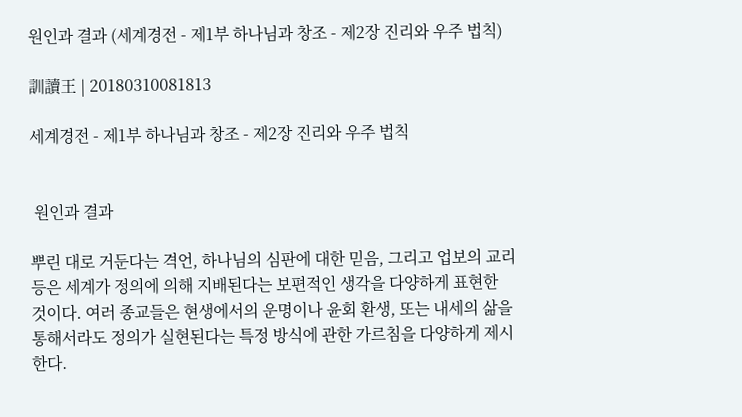원인과 결과 (세계경전 - 제1부 하나님과 창조 - 제2장 진리와 우주 법칙)

訓讀王 | 20180310081813

세계경전 - 제1부 하나님과 창조 - 제2장 진리와 우주 법칙


 원인과 결과

뿌린 대로 거둔다는 격언, 하나님의 심판에 대한 믿음, 그리고 업보의 교리 등은 세계가 정의에 의해 지배된다는 보편적인 생각을 다양하게 표현한 것이다. 여러 종교들은 현생에서의 운명이나 윤회 환생, 또는 내세의 삶을 통해서라도 정의가 실현된다는 특정 방식에 관한 가르침을 다양하게 제시한다.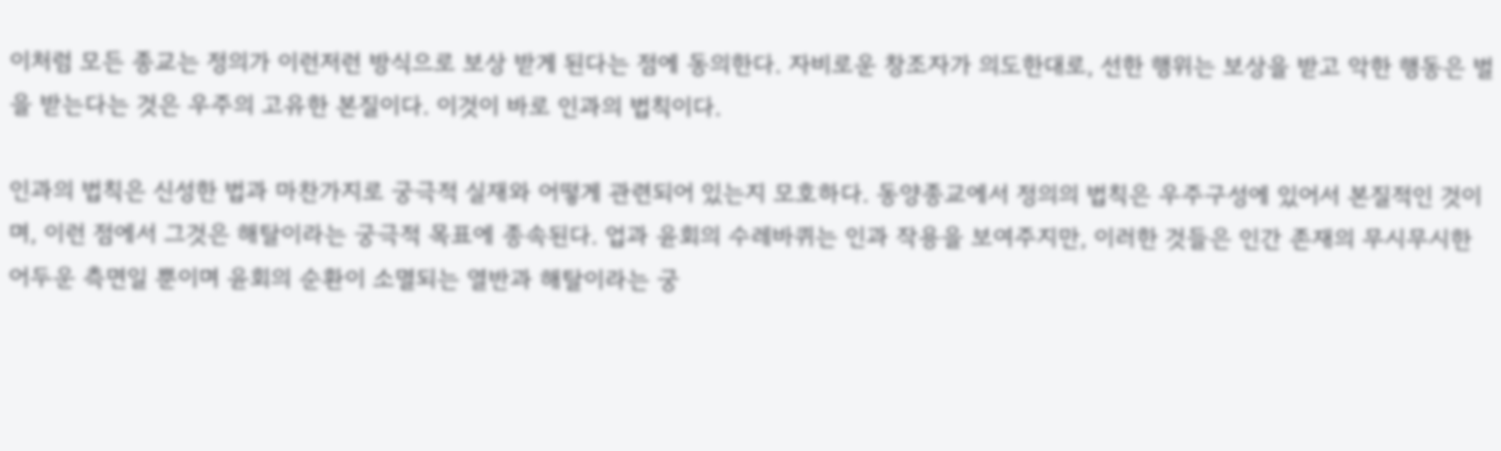이처럼 모든 종교는 정의가 이런저런 방식으로 보상 받게 된다는 점에 동의한다. 자비로운 창조자가 의도한대로, 선한 행위는 보상을 받고 악한 행동은 벌을 받는다는 것은 우주의 고유한 본질이다. 이것이 바로 인과의 법칙이다.

인과의 법칙은 신성한 법과 마찬가지로 궁극적 실재와 어떻게 관련되어 있는지 모호하다. 동양종교에서 정의의 법칙은 우주구성에 있어서 본질적인 것이며, 이런 점에서 그것은 해탈이라는 궁극적 목표에 종속된다. 업과 윤회의 수레바퀴는 인과 작용을 보여주지만, 이러한 것들은 인간 존재의 무시무시한 어두운 측면일 뿐이며 윤회의 순환이 소멸되는 열반과 해탈이라는 궁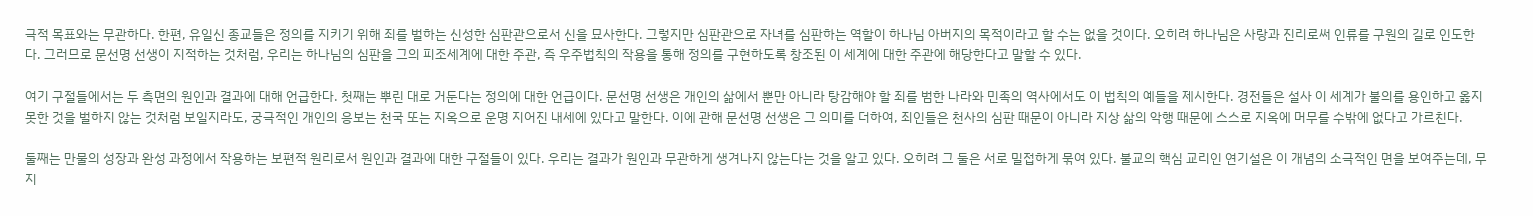극적 목표와는 무관하다. 한편, 유일신 종교들은 정의를 지키기 위해 죄를 벌하는 신성한 심판관으로서 신을 묘사한다. 그렇지만 심판관으로 자녀를 심판하는 역할이 하나님 아버지의 목적이라고 할 수는 없을 것이다. 오히려 하나님은 사랑과 진리로써 인류를 구원의 길로 인도한다. 그러므로 문선명 선생이 지적하는 것처럼, 우리는 하나님의 심판을 그의 피조세계에 대한 주관, 즉 우주법칙의 작용을 통해 정의를 구현하도록 창조된 이 세계에 대한 주관에 해당한다고 말할 수 있다.

여기 구절들에서는 두 측면의 원인과 결과에 대해 언급한다. 첫째는 뿌린 대로 거둔다는 정의에 대한 언급이다. 문선명 선생은 개인의 삶에서 뿐만 아니라 탕감해야 할 죄를 범한 나라와 민족의 역사에서도 이 법칙의 예들을 제시한다. 경전들은 설사 이 세계가 불의를 용인하고 옳지 못한 것을 벌하지 않는 것처럼 보일지라도, 궁극적인 개인의 응보는 천국 또는 지옥으로 운명 지어진 내세에 있다고 말한다. 이에 관해 문선명 선생은 그 의미를 더하여, 죄인들은 천사의 심판 때문이 아니라 지상 삶의 악행 때문에 스스로 지옥에 머무를 수밖에 없다고 가르친다.

둘째는 만물의 성장과 완성 과정에서 작용하는 보편적 원리로서 원인과 결과에 대한 구절들이 있다. 우리는 결과가 원인과 무관하게 생겨나지 않는다는 것을 알고 있다. 오히려 그 둘은 서로 밀접하게 묶여 있다. 불교의 핵심 교리인 연기설은 이 개념의 소극적인 면을 보여주는데, 무지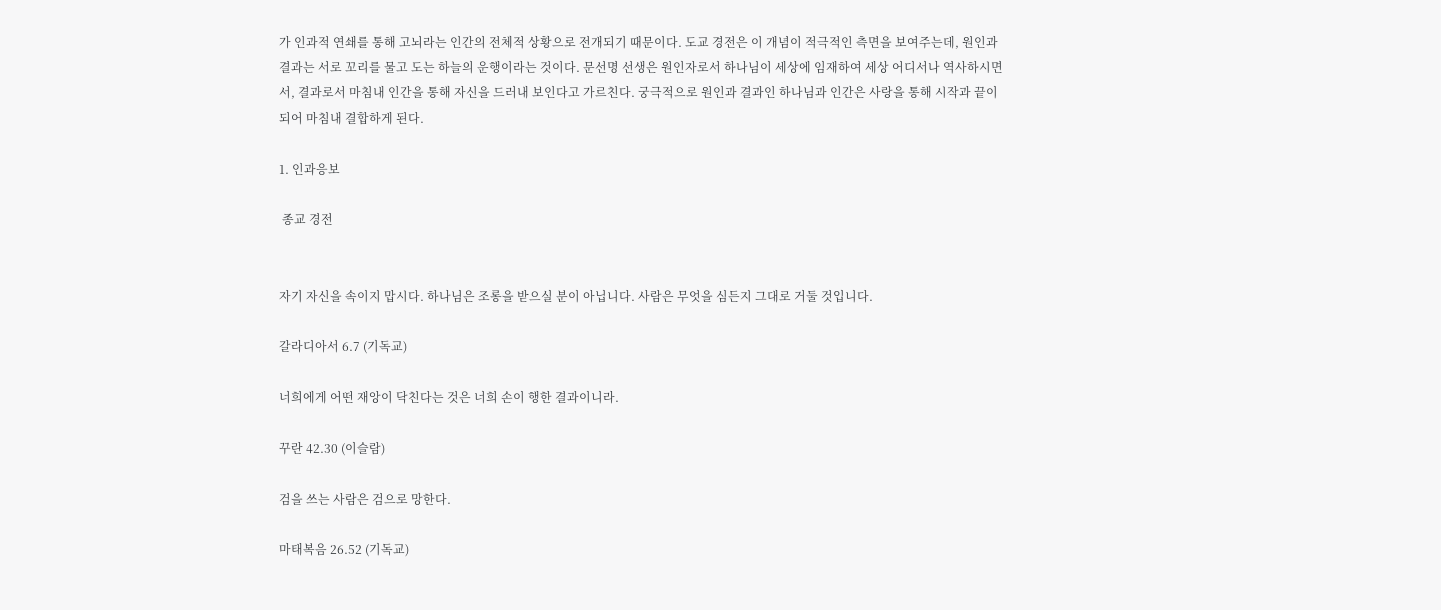가 인과적 연쇄를 통해 고뇌라는 인간의 전체적 상황으로 전개되기 때문이다. 도교 경전은 이 개념이 적극적인 측면을 보여주는데, 원인과 결과는 서로 꼬리를 물고 도는 하늘의 운행이라는 것이다. 문선명 선생은 원인자로서 하나님이 세상에 임재하여 세상 어디서나 역사하시면서, 결과로서 마침내 인간을 통해 자신을 드러내 보인다고 가르친다. 궁극적으로 원인과 결과인 하나님과 인간은 사랑을 통해 시작과 끝이 되어 마침내 결합하게 된다.

1. 인과응보

 종교 경전


자기 자신을 속이지 맙시다. 하나님은 조롱을 받으실 분이 아닙니다. 사람은 무엇을 심든지 그대로 거둘 것입니다.

갈라디아서 6.7 (기독교)

너희에게 어떤 재앙이 닥친다는 것은 너희 손이 행한 결과이니라.

꾸란 42.30 (이슬람)

검을 쓰는 사람은 검으로 망한다.

마태복음 26.52 (기독교)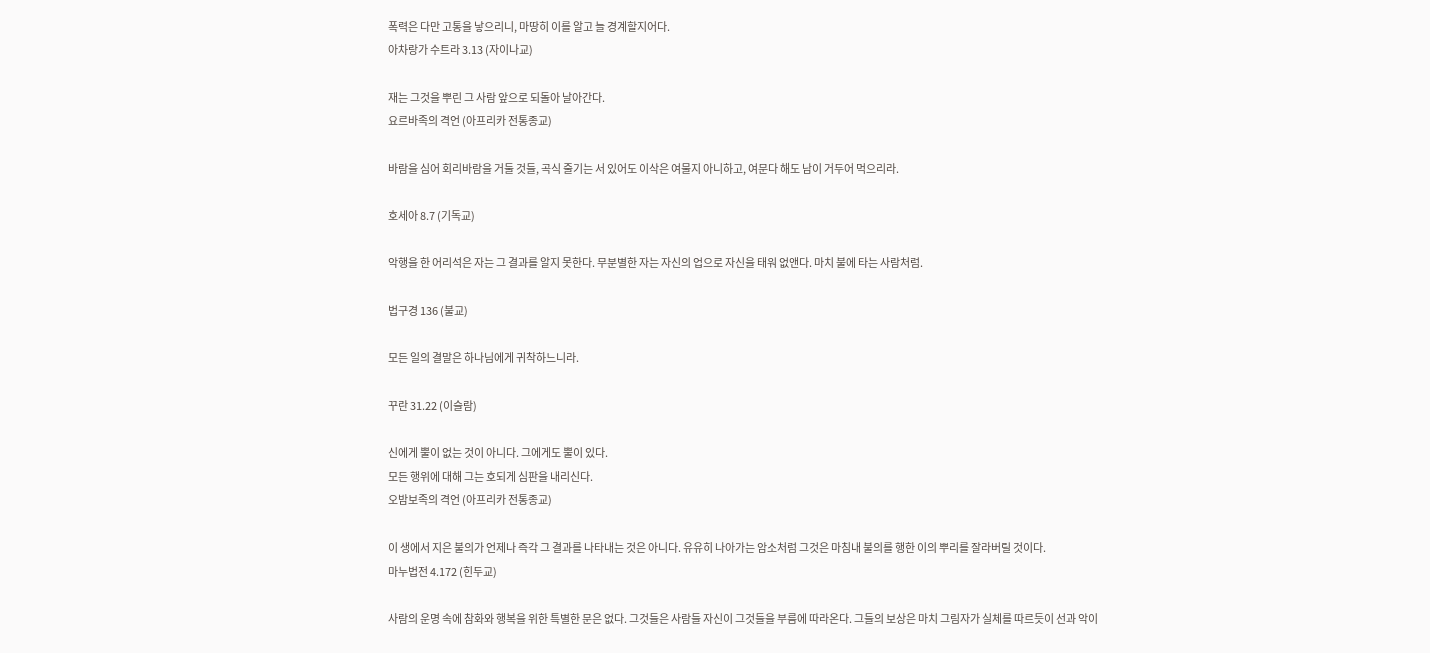폭력은 다만 고통을 낳으리니, 마땅히 이를 알고 늘 경계할지어다.
아차랑가 수트라 3.13 (자이나교)

재는 그것을 뿌린 그 사람 앞으로 되돌아 날아간다.
요르바족의 격언 (아프리카 전통종교)

바람을 심어 회리바람을 거둘 것들, 곡식 줄기는 서 있어도 이삭은 여물지 아니하고, 여문다 해도 남이 거두어 먹으리라.

호세아 8.7 (기독교)

악행을 한 어리석은 자는 그 결과를 알지 못한다. 무분별한 자는 자신의 업으로 자신을 태워 없앤다. 마치 불에 타는 사람처럼.

법구경 136 (불교)

모든 일의 결말은 하나님에게 귀착하느니라.

꾸란 31.22 (이슬람)

신에게 뿔이 없는 것이 아니다. 그에게도 뿔이 있다.
모든 행위에 대해 그는 호되게 심판을 내리신다.
오밤보족의 격언 (아프리카 전통종교)

이 생에서 지은 불의가 언제나 즉각 그 결과를 나타내는 것은 아니다. 유유히 나아가는 암소처럼 그것은 마침내 불의를 행한 이의 뿌리를 잘라버릴 것이다.
마누법전 4.172 (힌두교)

사람의 운명 속에 참화와 행복을 위한 특별한 문은 없다. 그것들은 사람들 자신이 그것들을 부름에 따라온다. 그들의 보상은 마치 그림자가 실체를 따르듯이 선과 악이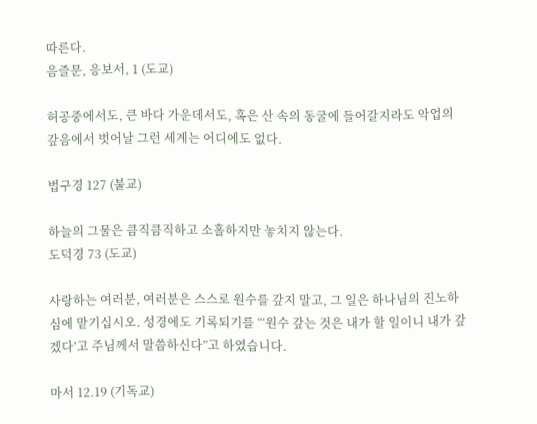따른다.
음즐문, 응보서, 1 (도교)

허공중에서도, 큰 바다 가운데서도, 혹은 산 속의 동굴에 들어갈지라도 악업의 갚음에서 벗어날 그런 세계는 어디에도 없다.

법구경 127 (불교)

하늘의 그물은 큼직큼직하고 소홀하지만 놓치지 않는다.
도덕경 73 (도교)

사랑하는 여러분, 여러분은 스스로 원수를 갚지 말고, 그 일은 하나님의 진노하심에 맡기십시오. 성경에도 기록되기를 “‘원수 갚는 것은 내가 할 일이니 내가 갚겠다’고 주님께서 말씀하신다”고 하였습니다.

마서 12.19 (기독교)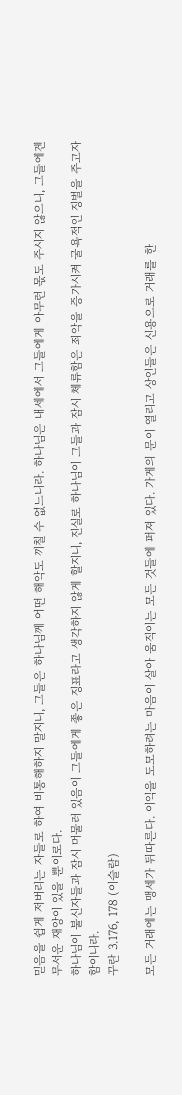믿음을 쉽게 저버리는 자들로 하여 비통해하지 말지니, 그들은 하나님께 어떤 해악도 끼칠 수 없느니라. 하나님은 내세에서 그들에게 아무런 몫도 주시지 않으니, 그들에겐 무서운 재앙이 있을 뿐이로다.
하나님이 불신자들과 잠시 머물러 있음이 그들에게 좋은 징표라고 생각하지 않게 할지니, 진실로 하나님이 그들과 잠시 체류함은 죄악을 증가시켜 굴욕적인 징벌을 주고자 함이니라.
꾸란 3.176, 178 (이슬람)

모든 거래에는 맹세가 뒤따른다. 이익을 도모하려는 마음이 살아 움직이는 모든 것들에 퍼져 있다. 가게의 문이 열리고 상인들은 신용으로 거래를 한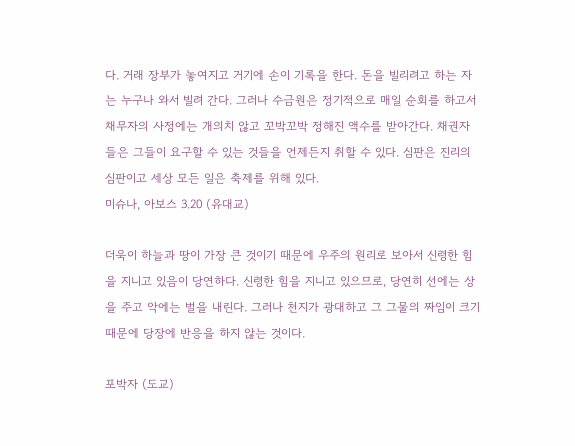다. 거래 장부가 놓여지고 거기에 손이 기록을 한다. 돈을 빌리려고 하는 자는 누구나 와서 빌려 간다. 그러나 수금원은 정기적으로 매일 순회를 하고서 채무자의 사정에는 개의치 않고 꼬박꼬박 정해진 액수를 받아간다. 채권자들은 그들이 요구할 수 있는 것들을 언제든지 취할 수 있다. 심판은 진리의 심판이고 세상 모든 일은 축제를 위해 있다.
미슈나, 아보스 3.20 (유대교)

더욱이 하늘과 땅이 가장 큰 것이기 때문에 우주의 원리로 보아서 신령한 힘을 지니고 있음이 당연하다. 신령한 힘을 지니고 있으므로, 당연히 선에는 상을 주고 악에는 벌을 내린다. 그러나 천지가 광대하고 그 그물의 짜임이 크기 때문에 당장에 반응을 하지 않는 것이다.

포박자 (도교)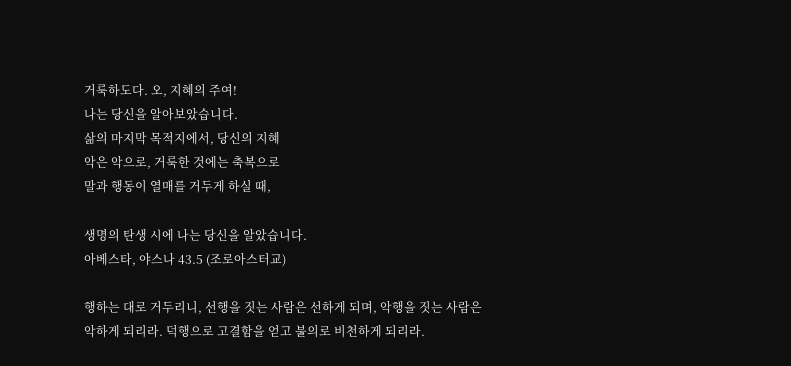거룩하도다. 오, 지혜의 주여!
나는 당신을 알아보았습니다.
삶의 마지막 목적지에서, 당신의 지혜
악은 악으로, 거룩한 것에는 축복으로
말과 행동이 열매를 거두게 하실 때,

생명의 탄생 시에 나는 당신을 알았습니다.
아베스타, 야스나 43.5 (조로아스터교)

행하는 대로 거두리니, 선행을 짓는 사람은 선하게 되며, 악행을 짓는 사람은 악하게 되리라. 덕행으로 고결함을 얻고 불의로 비천하게 되리라.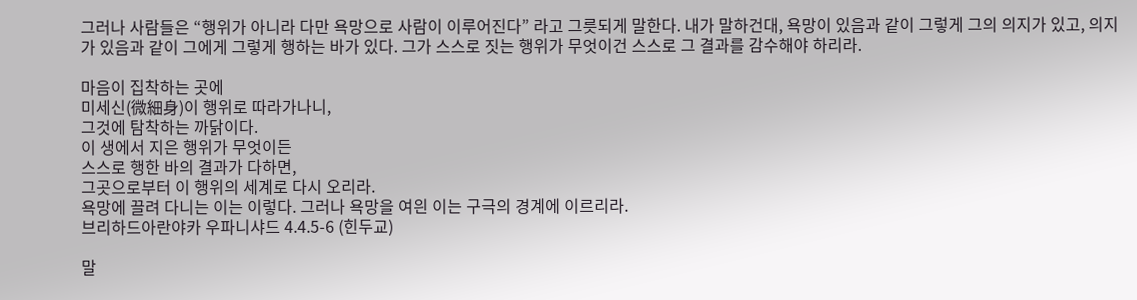그러나 사람들은 “행위가 아니라 다만 욕망으로 사람이 이루어진다” 라고 그릇되게 말한다. 내가 말하건대, 욕망이 있음과 같이 그렇게 그의 의지가 있고, 의지가 있음과 같이 그에게 그렇게 행하는 바가 있다. 그가 스스로 짓는 행위가 무엇이건 스스로 그 결과를 감수해야 하리라.

마음이 집착하는 곳에
미세신(微細身)이 행위로 따라가나니,
그것에 탐착하는 까닭이다.
이 생에서 지은 행위가 무엇이든
스스로 행한 바의 결과가 다하면,
그곳으로부터 이 행위의 세계로 다시 오리라.
욕망에 끌려 다니는 이는 이렇다. 그러나 욕망을 여읜 이는 구극의 경계에 이르리라.
브리하드아란야카 우파니샤드 4.4.5-6 (힌두교)

말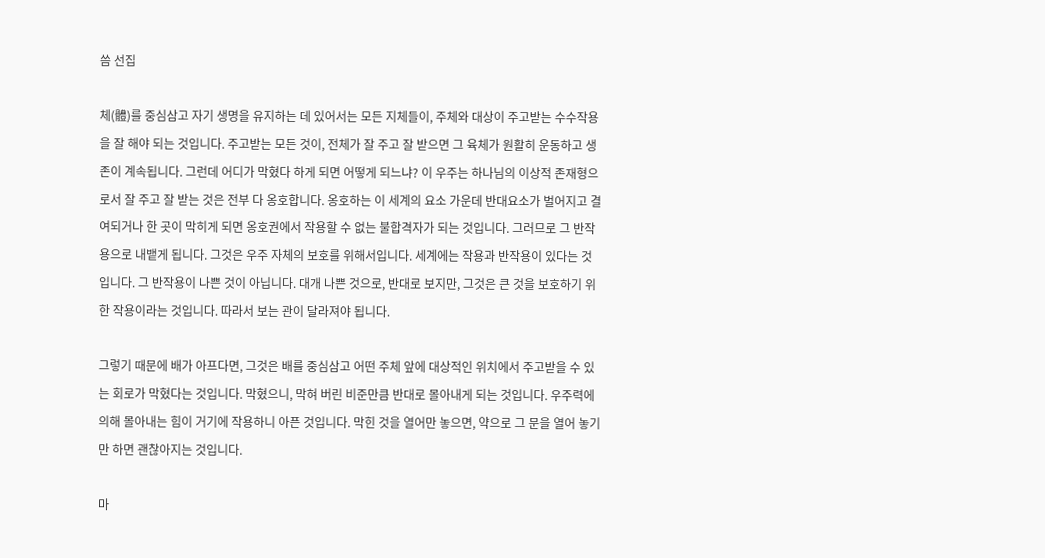씀 선집

체(體)를 중심삼고 자기 생명을 유지하는 데 있어서는 모든 지체들이, 주체와 대상이 주고받는 수수작용을 잘 해야 되는 것입니다. 주고받는 모든 것이, 전체가 잘 주고 잘 받으면 그 육체가 원활히 운동하고 생존이 계속됩니다. 그런데 어디가 막혔다 하게 되면 어떻게 되느냐? 이 우주는 하나님의 이상적 존재형으로서 잘 주고 잘 받는 것은 전부 다 옹호합니다. 옹호하는 이 세계의 요소 가운데 반대요소가 벌어지고 결여되거나 한 곳이 막히게 되면 옹호권에서 작용할 수 없는 불합격자가 되는 것입니다. 그러므로 그 반작용으로 내뱉게 됩니다. 그것은 우주 자체의 보호를 위해서입니다. 세계에는 작용과 반작용이 있다는 것입니다. 그 반작용이 나쁜 것이 아닙니다. 대개 나쁜 것으로, 반대로 보지만, 그것은 큰 것을 보호하기 위한 작용이라는 것입니다. 따라서 보는 관이 달라져야 됩니다.

그렇기 때문에 배가 아프다면, 그것은 배를 중심삼고 어떤 주체 앞에 대상적인 위치에서 주고받을 수 있는 회로가 막혔다는 것입니다. 막혔으니, 막혀 버린 비준만큼 반대로 몰아내게 되는 것입니다. 우주력에 의해 몰아내는 힘이 거기에 작용하니 아픈 것입니다. 막힌 것을 열어만 놓으면, 약으로 그 문을 열어 놓기만 하면 괜찮아지는 것입니다.

마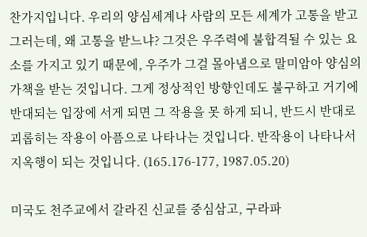찬가지입니다. 우리의 양심세계나 사람의 모든 세계가 고통을 받고 그러는데, 왜 고통을 받느냐? 그것은 우주력에 불합격될 수 있는 요소를 가지고 있기 때문에, 우주가 그걸 몰아냄으로 말미암아 양심의 가책을 받는 것입니다. 그게 정상적인 방향인데도 불구하고 거기에 반대되는 입장에 서게 되면 그 작용을 못 하게 되니, 반드시 반대로 괴롭히는 작용이 아픔으로 나타나는 것입니다. 반작용이 나타나서 지옥행이 되는 것입니다. (165.176-177, 1987.05.20)

미국도 천주교에서 갈라진 신교를 중심삼고, 구라파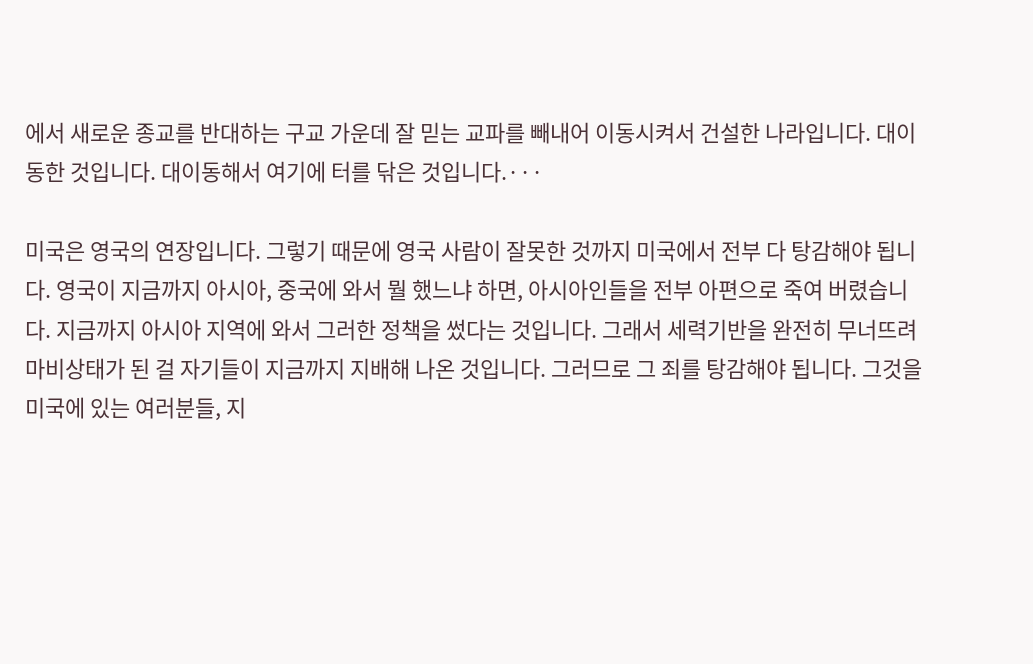에서 새로운 종교를 반대하는 구교 가운데 잘 믿는 교파를 빼내어 이동시켜서 건설한 나라입니다. 대이동한 것입니다. 대이동해서 여기에 터를 닦은 것입니다.···

미국은 영국의 연장입니다. 그렇기 때문에 영국 사람이 잘못한 것까지 미국에서 전부 다 탕감해야 됩니다. 영국이 지금까지 아시아, 중국에 와서 뭘 했느냐 하면, 아시아인들을 전부 아편으로 죽여 버렸습니다. 지금까지 아시아 지역에 와서 그러한 정책을 썼다는 것입니다. 그래서 세력기반을 완전히 무너뜨려 마비상태가 된 걸 자기들이 지금까지 지배해 나온 것입니다. 그러므로 그 죄를 탕감해야 됩니다. 그것을 미국에 있는 여러분들, 지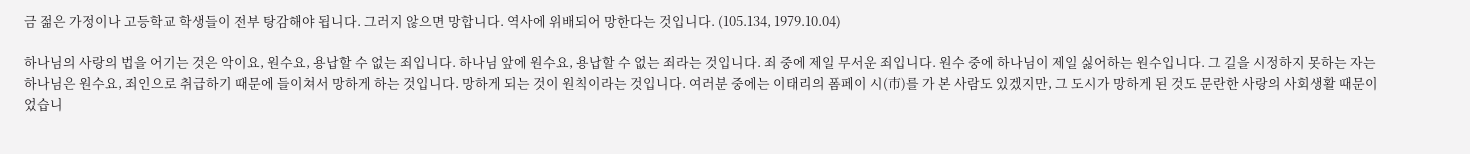금 젊은 가정이나 고등학교 학생들이 전부 탕감해야 됩니다. 그러지 않으면 망합니다. 역사에 위배되어 망한다는 것입니다. (105.134, 1979.10.04)

하나님의 사랑의 법을 어기는 것은 악이요, 원수요, 용납할 수 없는 죄입니다. 하나님 앞에 원수요, 용납할 수 없는 죄라는 것입니다. 죄 중에 제일 무서운 죄입니다. 원수 중에 하나님이 제일 싫어하는 원수입니다. 그 길을 시정하지 못하는 자는 하나님은 원수요, 죄인으로 취급하기 때문에 들이쳐서 망하게 하는 것입니다. 망하게 되는 것이 원칙이라는 것입니다. 여러분 중에는 이태리의 폼페이 시(市)를 가 본 사람도 있겠지만, 그 도시가 망하게 된 것도 문란한 사랑의 사회생활 때문이었습니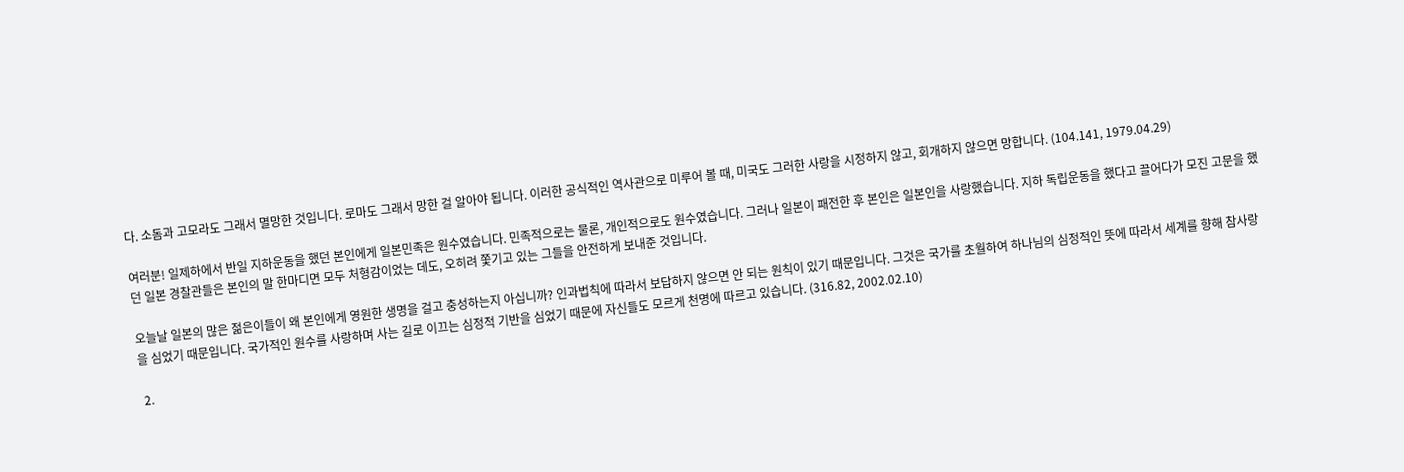다. 소돔과 고모라도 그래서 멸망한 것입니다. 로마도 그래서 망한 걸 알아야 됩니다. 이러한 공식적인 역사관으로 미루어 볼 때, 미국도 그러한 사랑을 시정하지 않고, 회개하지 않으면 망합니다. (104.141, 1979.04.29)

여러분! 일제하에서 반일 지하운동을 했던 본인에게 일본민족은 원수였습니다. 민족적으로는 물론, 개인적으로도 원수였습니다. 그러나 일본이 패전한 후 본인은 일본인을 사랑했습니다. 지하 독립운동을 했다고 끌어다가 모진 고문을 했던 일본 경찰관들은 본인의 말 한마디면 모두 처형감이었는 데도, 오히려 쫓기고 있는 그들을 안전하게 보내준 것입니다.

오늘날 일본의 많은 젊은이들이 왜 본인에게 영원한 생명을 걸고 충성하는지 아십니까? 인과법칙에 따라서 보답하지 않으면 안 되는 원칙이 있기 때문입니다. 그것은 국가를 초월하여 하나님의 심정적인 뜻에 따라서 세계를 향해 참사랑을 심었기 때문입니다. 국가적인 원수를 사랑하며 사는 길로 이끄는 심정적 기반을 심었기 때문에 자신들도 모르게 천명에 따르고 있습니다. (316.82, 2002.02.10)

 2.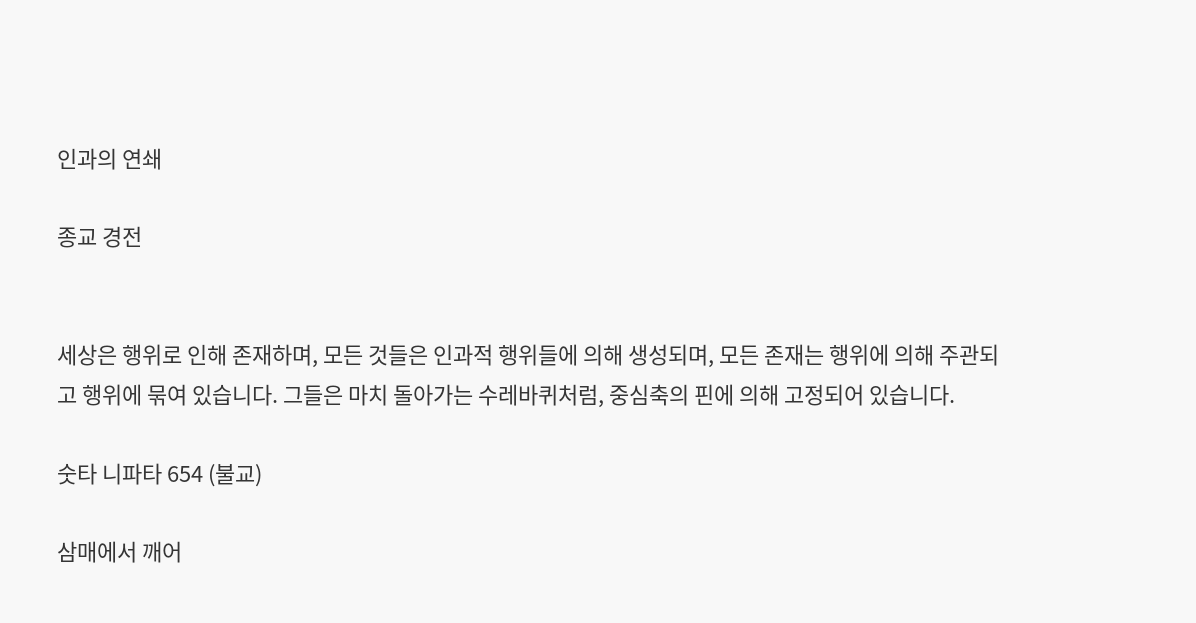인과의 연쇄

종교 경전


세상은 행위로 인해 존재하며, 모든 것들은 인과적 행위들에 의해 생성되며, 모든 존재는 행위에 의해 주관되고 행위에 묶여 있습니다. 그들은 마치 돌아가는 수레바퀴처럼, 중심축의 핀에 의해 고정되어 있습니다.

숫타 니파타 654 (불교)

삼매에서 깨어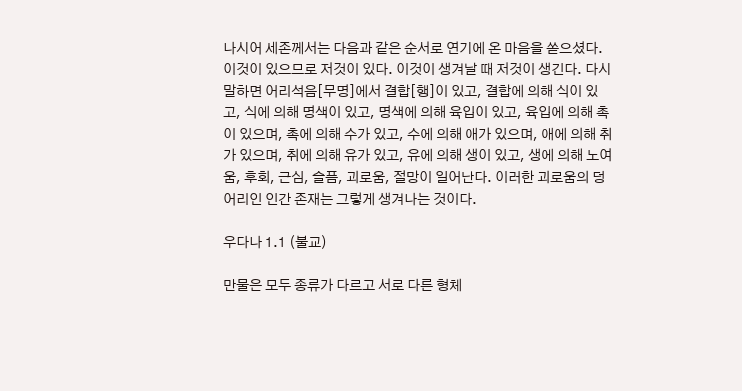나시어 세존께서는 다음과 같은 순서로 연기에 온 마음을 쏟으셨다.
이것이 있으므로 저것이 있다. 이것이 생겨날 때 저것이 생긴다. 다시 말하면 어리석음[무명]에서 결합[행]이 있고, 결합에 의해 식이 있고, 식에 의해 명색이 있고, 명색에 의해 육입이 있고, 육입에 의해 촉이 있으며, 촉에 의해 수가 있고, 수에 의해 애가 있으며, 애에 의해 취가 있으며, 취에 의해 유가 있고, 유에 의해 생이 있고, 생에 의해 노여움, 후회, 근심, 슬픔, 괴로움, 절망이 일어난다. 이러한 괴로움의 덩어리인 인간 존재는 그렇게 생겨나는 것이다.

우다나 1.1 (불교)

만물은 모두 종류가 다르고 서로 다른 형체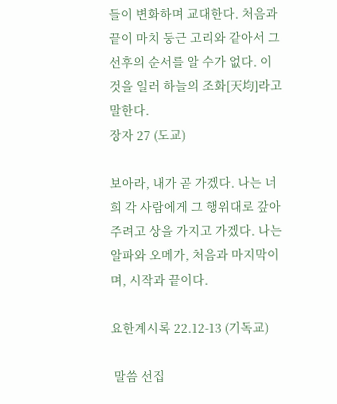들이 변화하며 교대한다. 처음과 끝이 마치 둥근 고리와 같아서 그 선후의 순서를 알 수가 없다. 이것을 일러 하늘의 조화[天均]라고 말한다.
장자 27 (도교)

보아라, 내가 곧 가겠다. 나는 너희 각 사람에게 그 행위대로 갚아 주려고 상을 가지고 가겠다. 나는 알파와 오메가, 처음과 마지막이며, 시작과 끝이다.

요한계시록 22.12-13 (기독교)

 말씀 선집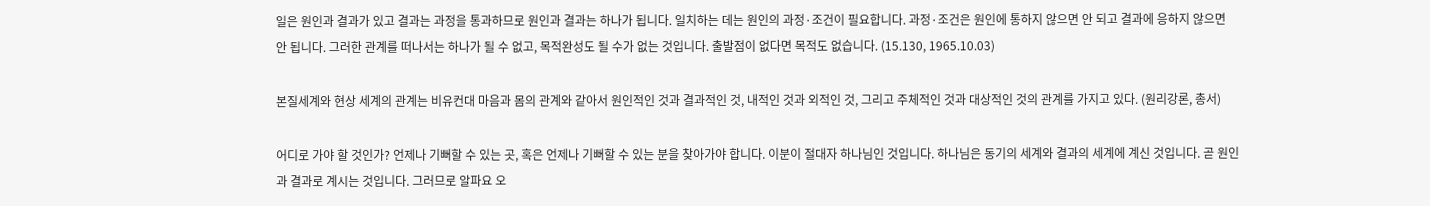일은 원인과 결과가 있고 결과는 과정을 통과하므로 원인과 결과는 하나가 됩니다. 일치하는 데는 원인의 과정·조건이 필요합니다. 과정·조건은 원인에 통하지 않으면 안 되고 결과에 응하지 않으면 안 됩니다. 그러한 관계를 떠나서는 하나가 될 수 없고, 목적완성도 될 수가 없는 것입니다. 출발점이 없다면 목적도 없습니다. (15.130, 1965.10.03)

본질세계와 현상 세계의 관계는 비유컨대 마음과 몸의 관계와 같아서 원인적인 것과 결과적인 것, 내적인 것과 외적인 것, 그리고 주체적인 것과 대상적인 것의 관계를 가지고 있다. (원리강론, 총서)

어디로 가야 할 것인가? 언제나 기뻐할 수 있는 곳, 혹은 언제나 기뻐할 수 있는 분을 찾아가야 합니다. 이분이 절대자 하나님인 것입니다. 하나님은 동기의 세계와 결과의 세계에 계신 것입니다. 곧 원인과 결과로 계시는 것입니다. 그러므로 알파요 오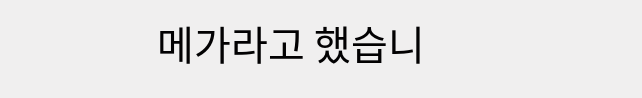메가라고 했습니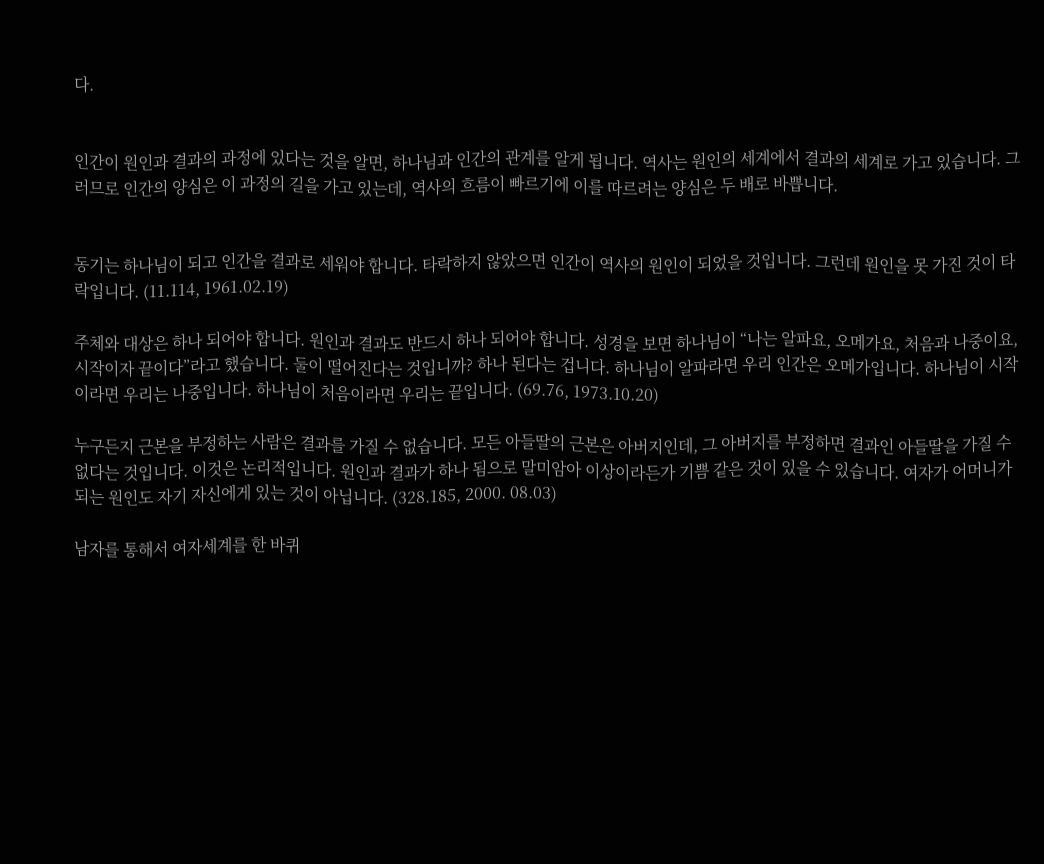다.


인간이 원인과 결과의 과정에 있다는 것을 알면, 하나님과 인간의 관계를 알게 됩니다. 역사는 원인의 세계에서 결과의 세계로 가고 있습니다. 그러므로 인간의 양심은 이 과정의 길을 가고 있는데, 역사의 흐름이 빠르기에 이를 따르려는 양심은 두 배로 바쁩니다.


동기는 하나님이 되고 인간을 결과로 세워야 합니다. 타락하지 않았으면 인간이 역사의 원인이 되었을 것입니다. 그런데 원인을 못 가진 것이 타락입니다. (11.114, 1961.02.19)

주체와 대상은 하나 되어야 합니다. 원인과 결과도 반드시 하나 되어야 합니다. 성경을 보면 하나님이 “나는 알파요, 오메가요, 처음과 나중이요, 시작이자 끝이다”라고 했습니다. 둘이 떨어진다는 것입니까? 하나 된다는 겁니다. 하나님이 알파라면 우리 인간은 오메가입니다. 하나님이 시작이라면 우리는 나중입니다. 하나님이 처음이라면 우리는 끝입니다. (69.76, 1973.10.20)

누구든지 근본을 부정하는 사람은 결과를 가질 수 없습니다. 모든 아들딸의 근본은 아버지인데, 그 아버지를 부정하면 결과인 아들딸을 가질 수 없다는 것입니다. 이것은 논리적입니다. 원인과 결과가 하나 됨으로 말미암아 이상이라든가 기쁨 같은 것이 있을 수 있습니다. 여자가 어머니가 되는 원인도 자기 자신에게 있는 것이 아닙니다. (328.185, 2000. 08.03)

남자를 통해서 여자세계를 한 바퀴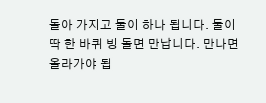돌아 가지고 둘이 하나 됩니다. 둘이 딱 한 바퀴 빙 돌면 만납니다. 만나면 올라가야 됩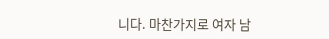니다. 마찬가지로 여자 남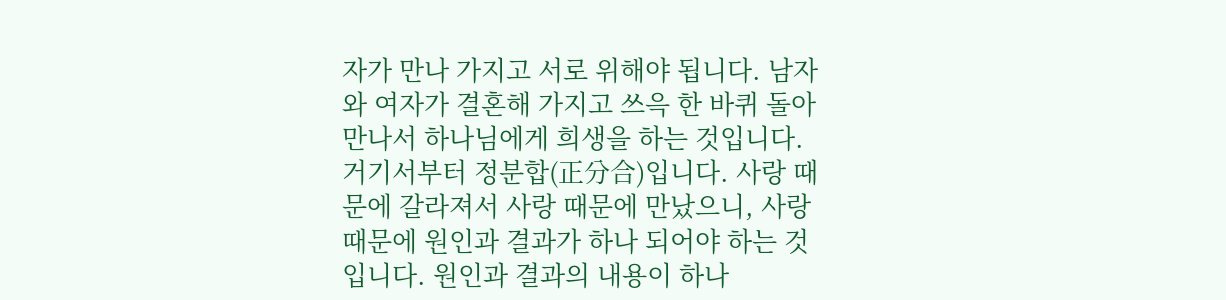자가 만나 가지고 서로 위해야 됩니다. 남자와 여자가 결혼해 가지고 쓰윽 한 바퀴 돌아 만나서 하나님에게 희생을 하는 것입니다. 거기서부터 정분합(正分合)입니다. 사랑 때문에 갈라져서 사랑 때문에 만났으니, 사랑 때문에 원인과 결과가 하나 되어야 하는 것입니다. 원인과 결과의 내용이 하나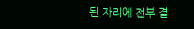된 자리에 전부 결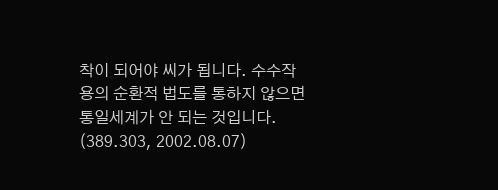착이 되어야 씨가 됩니다. 수수작용의 순환적 법도를 통하지 않으면 통일세계가 안 되는 것입니다. (389.303, 2002.08.07)